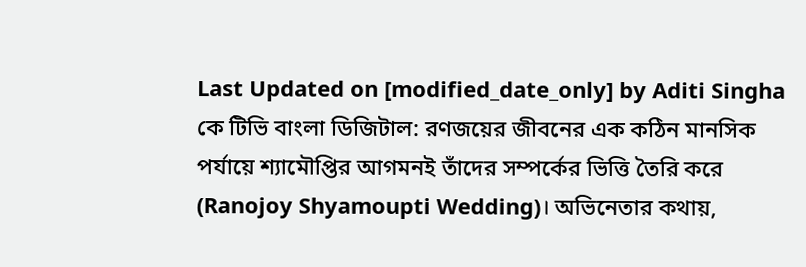Last Updated on [modified_date_only] by Aditi Singha
কে টিভি বাংলা ডিজিটাল: রণজয়ের জীবনের এক কঠিন মানসিক পর্যায়ে শ্যামৌপ্তির আগমনই তাঁদের সম্পর্কের ভিত্তি তৈরি করে (Ranojoy Shyamoupti Wedding)। অভিনেতার কথায়,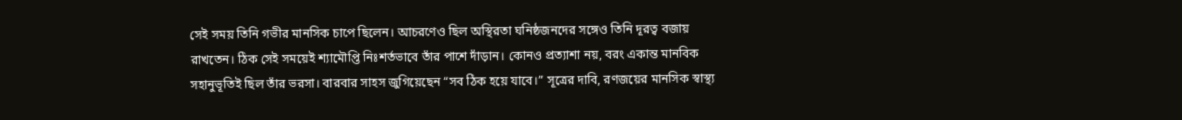সেই সময় তিনি গভীর মানসিক চাপে ছিলেন। আচরণেও ছিল অস্থিরতা ঘনিষ্ঠজনদের সঙ্গেও তিনি দূরত্ব বজায় রাখতেন। ঠিক সেই সময়েই শ্যামৌপ্তি নিঃশর্তভাবে তাঁর পাশে দাঁড়ান। কোনও প্রত্যাশা নয়, বরং একান্ত মানবিক সহানুভূতিই ছিল তাঁর ভরসা। বারবার সাহস জুগিয়েছেন “সব ঠিক হয়ে যাবে।” সূত্রের দাবি, রণজয়ের মানসিক স্বাস্থ্য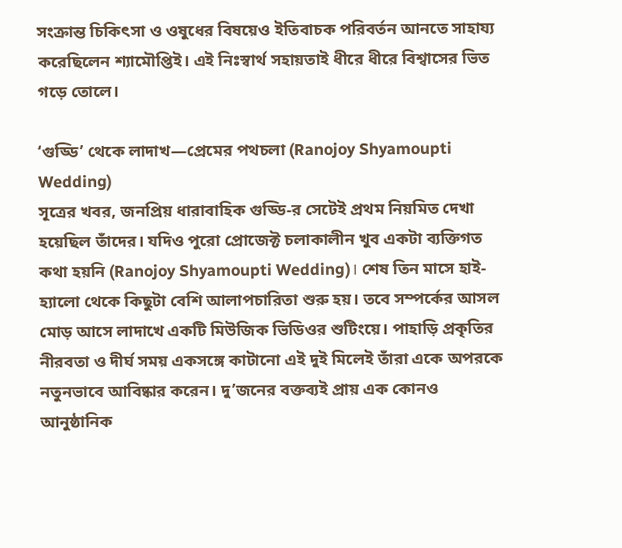সংক্রান্ত চিকিৎসা ও ওষুধের বিষয়েও ইতিবাচক পরিবর্তন আনতে সাহায্য করেছিলেন শ্যামৌপ্তিই। এই নিঃস্বার্থ সহায়তাই ধীরে ধীরে বিশ্বাসের ভিত গড়ে তোলে।

‘গুড্ডি’ থেকে লাদাখ—প্রেমের পথচলা (Ranojoy Shyamoupti Wedding)
সূত্রের খবর, জনপ্রিয় ধারাবাহিক গুড্ডি-র সেটেই প্রথম নিয়মিত দেখা হয়েছিল তাঁদের। যদিও পুরো প্রোজেক্ট চলাকালীন খুব একটা ব্যক্তিগত কথা হয়নি (Ranojoy Shyamoupti Wedding)। শেষ তিন মাসে হাই-হ্যালো থেকে কিছুটা বেশি আলাপচারিতা শুরু হয়। তবে সম্পর্কের আসল মোড় আসে লাদাখে একটি মিউজিক ভিডিওর শুটিংয়ে। পাহাড়ি প্রকৃতির নীরবতা ও দীর্ঘ সময় একসঙ্গে কাটানো এই দুই মিলেই তাঁরা একে অপরকে নতুনভাবে আবিষ্কার করেন। দু’জনের বক্তব্যই প্রায় এক কোনও আনুষ্ঠানিক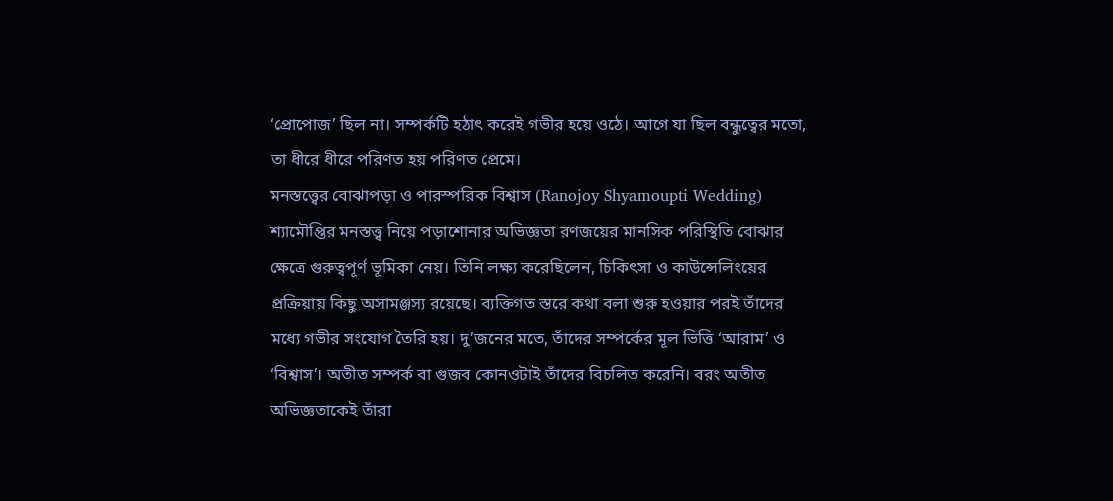‘প্রোপোজ’ ছিল না। সম্পর্কটি হঠাৎ করেই গভীর হয়ে ওঠে। আগে যা ছিল বন্ধুত্বের মতো, তা ধীরে ধীরে পরিণত হয় পরিণত প্রেমে।
মনস্তত্ত্বের বোঝাপড়া ও পারস্পরিক বিশ্বাস (Ranojoy Shyamoupti Wedding)
শ্যামৌপ্তির মনস্তত্ত্ব নিয়ে পড়াশোনার অভিজ্ঞতা রণজয়ের মানসিক পরিস্থিতি বোঝার ক্ষেত্রে গুরুত্বপূর্ণ ভূমিকা নেয়। তিনি লক্ষ্য করেছিলেন, চিকিৎসা ও কাউন্সেলিংয়ের প্রক্রিয়ায় কিছু অসামঞ্জস্য রয়েছে। ব্যক্তিগত স্তরে কথা বলা শুরু হওয়ার পরই তাঁদের মধ্যে গভীর সংযোগ তৈরি হয়। দু’জনের মতে, তাঁদের সম্পর্কের মূল ভিত্তি ‘আরাম’ ও ‘বিশ্বাস’। অতীত সম্পর্ক বা গুজব কোনওটাই তাঁদের বিচলিত করেনি। বরং অতীত অভিজ্ঞতাকেই তাঁরা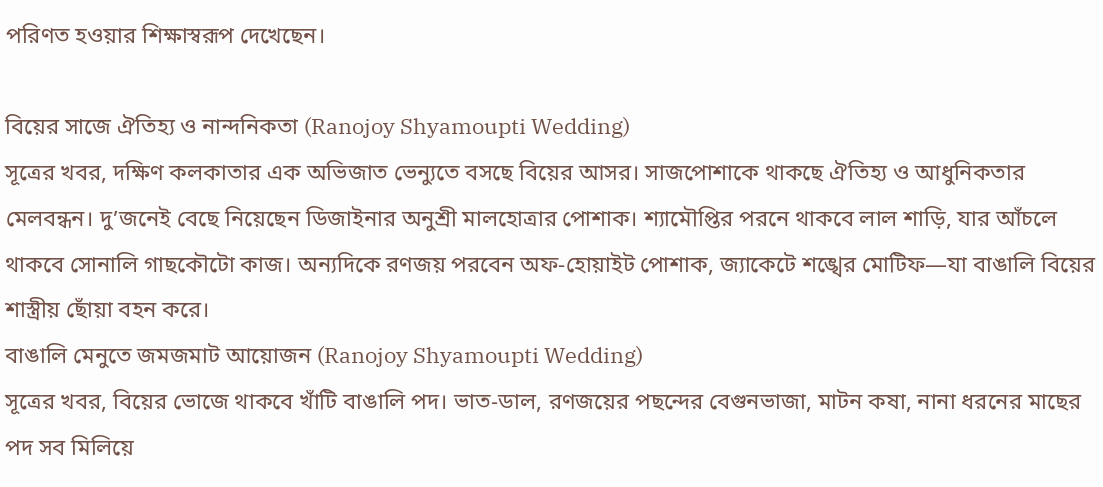পরিণত হওয়ার শিক্ষাস্বরূপ দেখেছেন।

বিয়ের সাজে ঐতিহ্য ও নান্দনিকতা (Ranojoy Shyamoupti Wedding)
সূত্রের খবর, দক্ষিণ কলকাতার এক অভিজাত ভেন্যুতে বসছে বিয়ের আসর। সাজপোশাকে থাকছে ঐতিহ্য ও আধুনিকতার মেলবন্ধন। দু’জনেই বেছে নিয়েছেন ডিজাইনার অনুশ্রী মালহোত্রার পোশাক। শ্যামৌপ্তির পরনে থাকবে লাল শাড়ি, যার আঁচলে থাকবে সোনালি গাছকৌটো কাজ। অন্যদিকে রণজয় পরবেন অফ-হোয়াইট পোশাক, জ্যাকেটে শঙ্খের মোটিফ—যা বাঙালি বিয়ের শাস্ত্রীয় ছোঁয়া বহন করে।
বাঙালি মেনুতে জমজমাট আয়োজন (Ranojoy Shyamoupti Wedding)
সূত্রের খবর, বিয়ের ভোজে থাকবে খাঁটি বাঙালি পদ। ভাত-ডাল, রণজয়ের পছন্দের বেগুনভাজা, মাটন কষা, নানা ধরনের মাছের পদ সব মিলিয়ে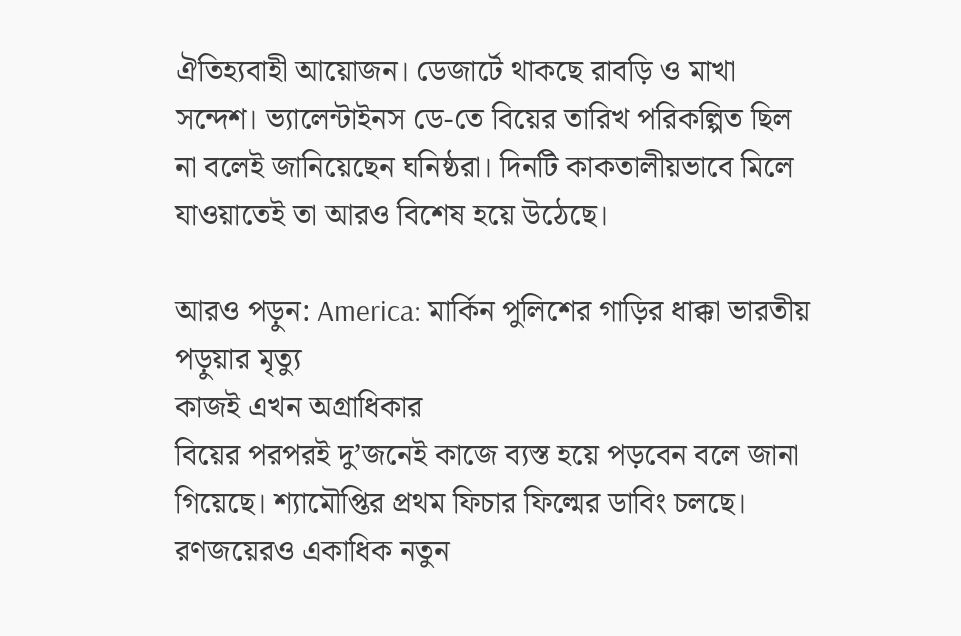ঐতিহ্যবাহী আয়োজন। ডেজার্টে থাকছে রাবড়ি ও মাখা সন্দেশ। ভ্যালেন্টাইনস ডে-তে বিয়ের তারিখ পরিকল্পিত ছিল না বলেই জানিয়েছেন ঘনিষ্ঠরা। দিনটি কাকতালীয়ভাবে মিলে যাওয়াতেই তা আরও বিশেষ হয়ে উঠেছে।

আরও পড়ুন: America: মার্কিন পুলিশের গাড়ির ধাক্কা ভারতীয় পড়ুয়ার মৃত্যু
কাজই এখন অগ্রাধিকার
বিয়ের পরপরই দু’জনেই কাজে ব্যস্ত হয়ে পড়বেন বলে জানা গিয়েছে। শ্যামৌপ্তির প্রথম ফিচার ফিল্মের ডাবিং চলছে। রণজয়েরও একাধিক নতুন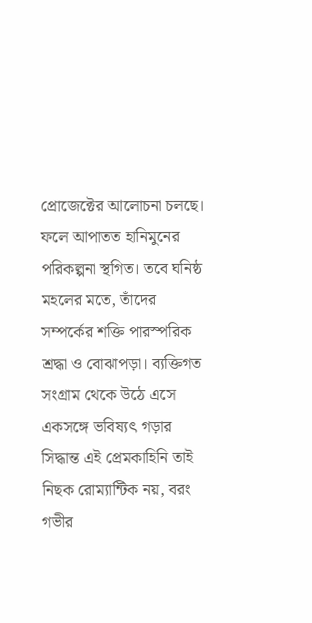প্রোজেক্টের আলোচনা চলছে। ফলে আপাতত হানিমুনের পরিকল্পনা স্থগিত। তবে ঘনিষ্ঠ মহলের মতে, তাঁদের সম্পর্কের শক্তি পারস্পরিক শ্রদ্ধা ও বোঝাপড়া। ব্যক্তিগত সংগ্রাম থেকে উঠে এসে একসঙ্গে ভবিষ্যৎ গড়ার সিদ্ধান্ত এই প্রেমকাহিনি তাই নিছক রোম্যান্টিক নয়, বরং গভীর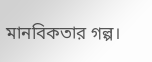মানবিকতার গল্প।